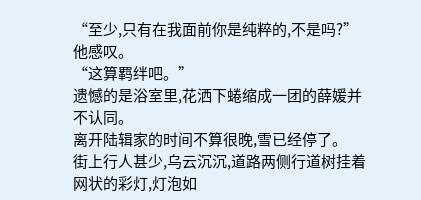“至少,只有在我面前你是纯粹的,不是吗?”
他感叹。
“这算羁绊吧。”
遗憾的是浴室里,花洒下蜷缩成一团的薛媛并不认同。
离开陆辑家的时间不算很晚,雪已经停了。
街上行人甚少,乌云沉沉,道路两侧行道树挂着网状的彩灯,灯泡如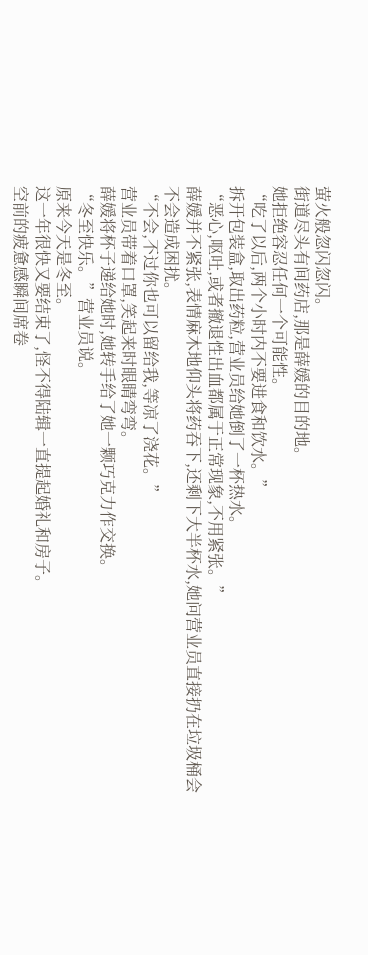萤火般忽闪忽闪。
街道尽头有间药店,那是薛媛的目的地。
她拒绝容忍任何一个可能性。
“吃了以后,两个小时内不要进食和饮水。”
拆开包装盒,取出药粒,营业员给她倒了一杯热水。
“恶心,呕吐,或者撤退性出血都属于正常现象,不用紧张。”
薛媛并不紧张,表情麻木地仰头将药吞下,还剩下大半杯水,她问营业员直接扔在垃圾桶会不会造成困扰。
“不会,不过你也可以留给我,等凉了浇花。”
营业员带着口罩,笑起来时眼睛弯弯。
薛媛将杯子递给她时,她转手给了她一颗巧克力作交换。
“冬至快乐。”营业员说。
原来今天是冬至。
这一年很快又要结束了,怪不得陆辑一直提起婚礼和房子。
空前的疲惫感瞬间席卷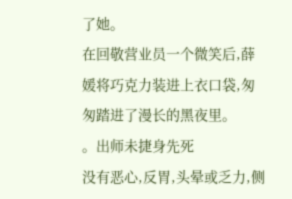了她。
在回敬营业员一个微笑后,薛媛将巧克力装进上衣口袋,匆匆踏进了漫长的黑夜里。
。出师未捷身先死
没有恶心,反胃,头晕或乏力,侧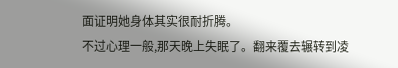面证明她身体其实很耐折腾。
不过心理一般,那天晚上失眠了。翻来覆去辗转到凌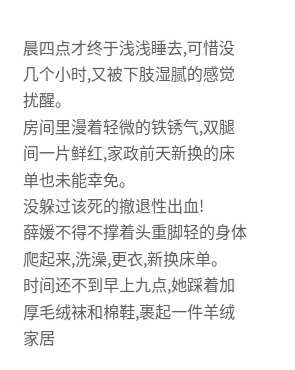晨四点才终于浅浅睡去,可惜没几个小时,又被下肢湿腻的感觉扰醒。
房间里漫着轻微的铁锈气,双腿间一片鲜红,家政前天新换的床单也未能幸免。
没躲过该死的撤退性出血!
薛媛不得不撑着头重脚轻的身体爬起来,洗澡,更衣,新换床单。
时间还不到早上九点,她踩着加厚毛绒袜和棉鞋,裹起一件羊绒家居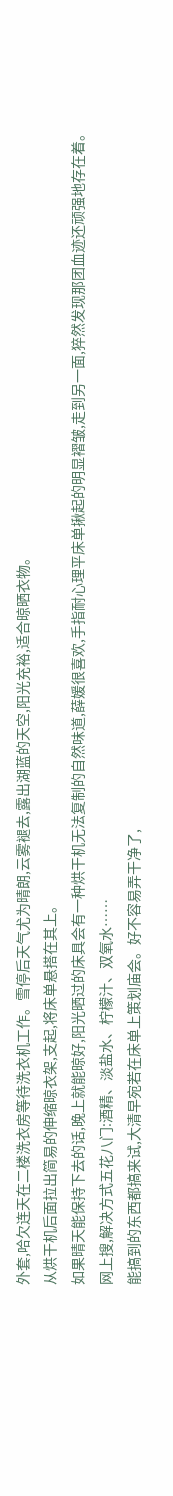外套,哈欠连天在二楼洗衣房等待洗衣机工作。雪停后天气尤为晴朗,云雾褪去,露出湖蓝的天空,阳光充裕,适合晾晒衣物。
从烘干机后面拉出简易的伸缩晾衣架,支起,将床单悬搭在其上。
如果晴天能保持下去的话,晚上就能晾好,阳光晒过的床具会有一种烘干机无法复制的自然味道,薛媛很喜欢,手指耐心理平床单揪起的明显褶皱,走到另一面,猝然发现那团血迹还顽强地存在着。
网上搜,解决方式五花八门:酒精、淡盐水、柠檬汁、双氧水……
能搞到的东西都搞来试,大清早宛若在床单上策划庙会。好不容易弄干净了,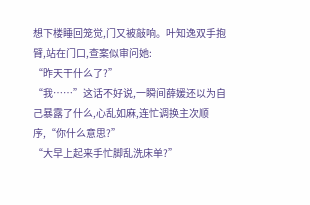想下楼睡回笼觉,门又被敲响。叶知逸双手抱臂,站在门口,查案似审问她:
“昨天干什么了?”
“我……”这话不好说,一瞬间薛媛还以为自己暴露了什么,心乱如麻,连忙调换主次顺序,“你什么意思?”
“大早上起来手忙脚乱洗床单?”